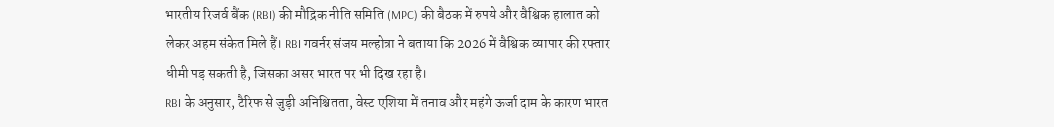भारतीय रिजर्व बैंक (RBI) की मौद्रिक नीति समिति (MPC) की बैठक में रुपये और वैश्विक हालात को लेकर अहम संकेत मिले हैं। RBI गवर्नर संजय मल्होत्रा ने बताया कि 2026 में वैश्विक व्यापार की रफ्तार धीमी पड़ सकती है, जिसका असर भारत पर भी दिख रहा है।
RBI के अनुसार, टैरिफ से जुड़ी अनिश्चितता, वेस्ट एशिया में तनाव और महंगे ऊर्जा दाम के कारण भारत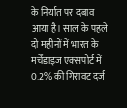के निर्यात पर दबाव आया है। साल के पहले दो महीनों में भारत के मर्चेंडाइज एक्सपोर्ट में 0.2% की गिरावट दर्ज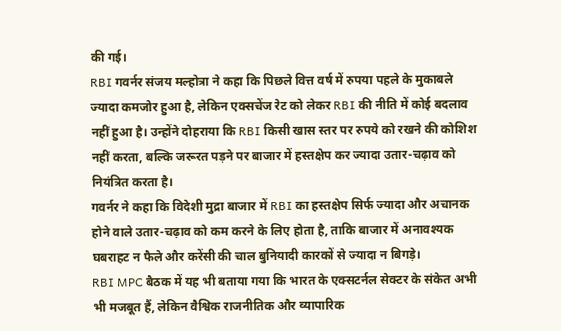की गई।
RBI गवर्नर संजय मल्होत्रा ने कहा कि पिछले वित्त वर्ष में रुपया पहले के मुकाबले ज्यादा कमजोर हुआ है, लेकिन एक्सचेंज रेट को लेकर RBI की नीति में कोई बदलाव नहीं हुआ है। उन्होंने दोहराया कि RBI किसी खास स्तर पर रुपये को रखने की कोशिश नहीं करता, बल्कि जरूरत पड़ने पर बाजार में हस्तक्षेप कर ज्यादा उतार-चढ़ाव को नियंत्रित करता है।
गवर्नर ने कहा कि विदेशी मुद्रा बाजार में RBI का हस्तक्षेप सिर्फ ज्यादा और अचानक होने वाले उतार-चढ़ाव को कम करने के लिए होता है, ताकि बाजार में अनावश्यक घबराहट न फैले और करेंसी की चाल बुनियादी कारकों से ज्यादा न बिगड़े।
RBI MPC बैठक में यह भी बताया गया कि भारत के एक्सटर्नल सेक्टर के संकेत अभी भी मजबूत हैं, लेकिन वैश्विक राजनीतिक और व्यापारिक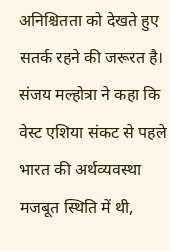अनिश्चितता को देखते हुए सतर्क रहने की जरूरत है। संजय मल्होत्रा ने कहा कि वेस्ट एशिया संकट से पहले भारत की अर्थव्यवस्था मजबूत स्थिति में थी,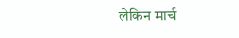लेकिन मार्च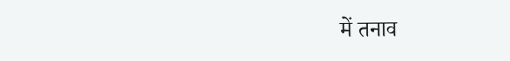में तनाव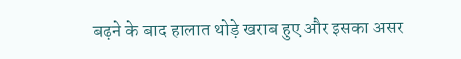बढ़ने के बाद हालात थोड़े खराब हुए और इसका असर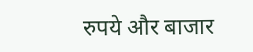रुपये और बाजार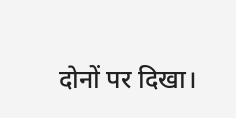दोनों पर दिखा।